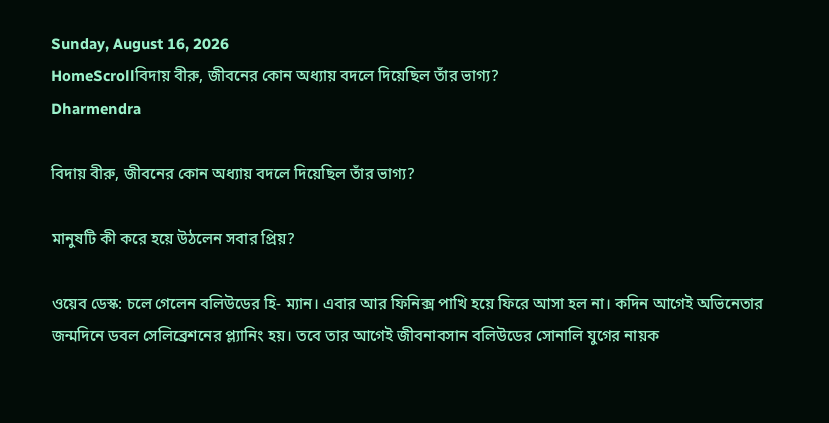Sunday, August 16, 2026
HomeScrollবিদায় বীরু, জীবনের কোন অধ্যায় বদলে দিয়েছিল তাঁর ভাগ্য?
Dharmendra

বিদায় বীরু, জীবনের কোন অধ্যায় বদলে দিয়েছিল তাঁর ভাগ্য?

মানুষটি কী করে হয়ে উঠলেন সবার প্রিয়?

ওয়েব ডেস্ক: চলে গেলেন বলিউডের হি- ম্যান। এবার আর ফিনিক্স পাখি হয়ে ফিরে আসা হল না। কদিন আগেই অভিনেতার জন্মদিনে ডবল সেলিব্রেশনের প্ল্যানিং হয়। তবে তার আগেই জীবনাবসান বলিউডের সোনালি যুগের নায়ক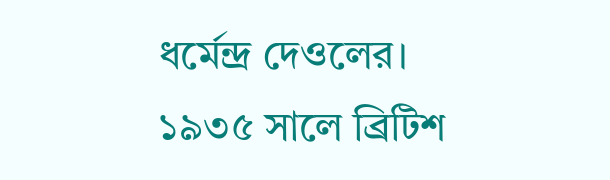ধর্মেন্দ্র দেওলের। ১৯৩৫ সালে ব্রিটিশ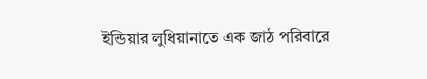ইন্ডিয়ার লুধিয়ানাতে এক জাঠ পরিবারে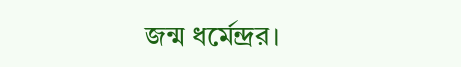জন্ম ধর্মেন্দ্রর।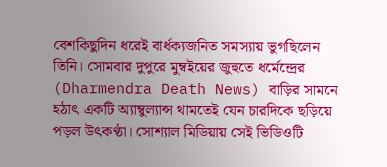বেশকিছুদিন ধরেই বার্ধক্যজনিত সমস্যায় ভুগছিলেন তিনি। সোমবার দুপুরে মুম্বইয়ের জুহুতে ধর্মেন্দ্রের (Dharmendra Death News) বাড়ির সামনে হঠাৎ একটি অ্যাম্বুল্যান্স থামতেই যেন চারদিকে ছড়িয়ে পড়ল উৎকণ্ঠা। সোশ্যাল মিডিয়ায় সেই ভিডিওটি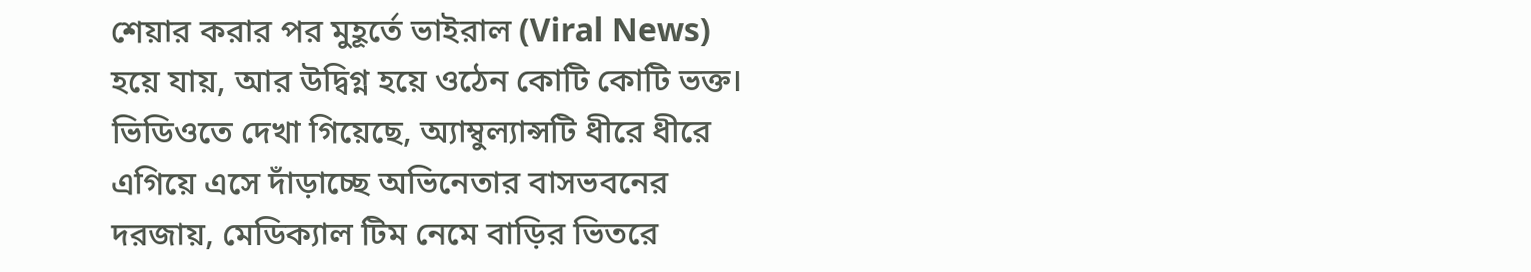শেয়ার করার পর মুহূর্তে ভাইরাল (Viral News) হয়ে যায়, আর উদ্বিগ্ন হয়ে ওঠেন কোটি কোটি ভক্ত। ভিডিওতে দেখা গিয়েছে, অ্যাম্বুল্যান্সটি ধীরে ধীরে এগিয়ে এসে দাঁড়াচ্ছে অভিনেতার বাসভবনের দরজায়, মেডিক্যাল টিম নেমে বাড়ির ভিতরে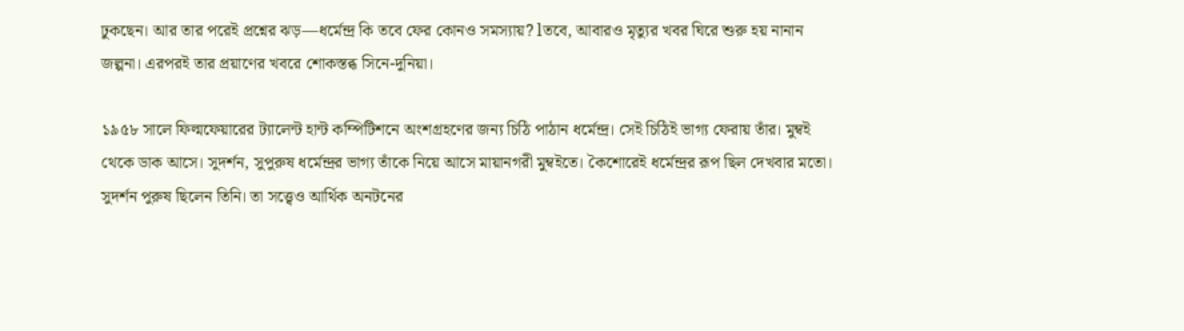ঢুকছেন। আর তার পরেই প্রশ্নের ঝড়—ধর্মেন্দ্র কি তবে ফের কোনও সমস্যায়? lতবে, আবারও মৃত্যুর খবর ঘিরে শুরু হয় নানান জল্পনা। এরপরই তার প্রয়াণের খবরে শোকস্তব্ধ সিনে-দুনিয়া।

১৯৫৮ সালে ফিল্মফেয়ারের ট্যালেন্ট হান্ট কম্পিটিশনে অংশগ্রহণের জন্য চিঠি পাঠান ধর্মেন্দ্র। সেই চিঠিই ভাগ্য ফেরায় তাঁর। মুম্বই থেকে ডাক আসে। সুদর্শন, সুপুরুষ ধর্মেন্দ্রর ভাগ্য তাঁকে নিয়ে আসে মায়ানগরী মুম্বইতে। কৈশোরেই ধর্মেন্দ্রর রূপ ছিল দেখবার মতো। সুদর্শন পুরুষ ছিলেন তিনি। তা সত্ত্বেও আর্থিক অনটনের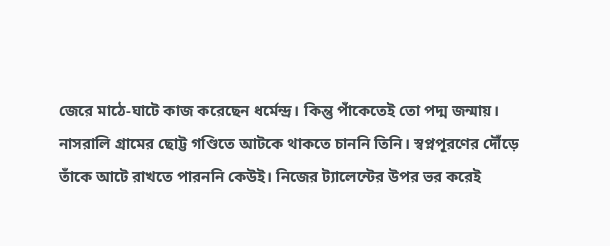জেরে মাঠে-ঘাটে কাজ করেছেন ধর্মেন্দ্র। কিন্তু পাঁকেতেই তো পদ্ম জন্মায়। নাসরালি গ্রামের ছোট্ট গণ্ডিতে আটকে থাকতে চাননি তিনি। স্বপ্নপূরণের দৌঁড়ে তাঁকে আটে রাখতে পারননি কেউই। নিজের ট্যালেন্টের উপর ভর করেই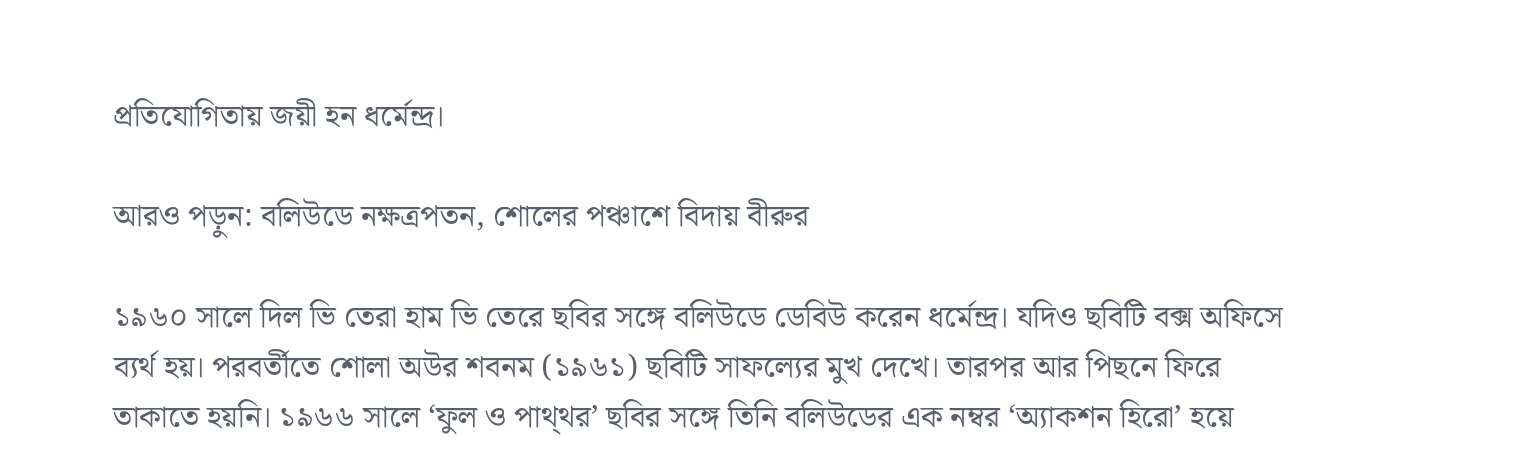প্রতিযোগিতায় জয়ী হন ধর্মেন্দ্র।

আরও পড়ুন: বলিউডে নক্ষত্রপতন, শোলের পঞ্চাশে বিদায় বীরুর

১৯৬০ সালে দিল ভি তেরা হাম ভি তেরে ছবির সঙ্গে বলিউডে ডেবিউ করেন ধর্মেন্দ্র। যদিও ছবিটি বক্স অফিসে ব্যর্থ হয়। পরবর্তীতে শোলা অউর শবনম (১৯৬১) ছবিটি সাফল্যের মুখ দেখে। তারপর আর পিছনে ফিরে তাকাতে হয়নি। ১৯৬৬ সালে ‘ফুল ও পাথ্থর’ ছবির সঙ্গে তিনি বলিউডের এক নম্বর ‘অ্যাকশন হিরো’ হয়ে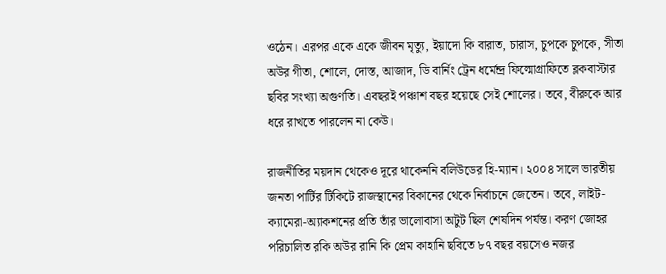ওঠেন। এরপর একে একে জীবন মৃত্যু, ইয়াদো কি বারাত, চারাস, চুপকে চুপকে, সীতা অউর গীতা, শোলে, দোস্ত, আজাদ, ডি বার্নিং ট্রেন ধর্মেন্দ্র ফিল্মোগ্রাফিতে ব্লকবাস্টার ছবির সংখ্যা অগুণতি। এবছরই পঞ্চাশ বছর হয়েছে সেই শোলের। তবে, বীরুকে আর ধরে রাখতে পারলেন না কেউ।

রাজনীতির ময়দান থেকেও দূরে থাকেননি বলিউডের হি-ম্যান। ২০০৪ সালে ভারতীয় জনতা পার্টির টিকিটে রাজস্থানের বিকানের থেকে নির্বাচনে জেতেন। তবে, লাইট-ক্যামেরা-অ্যাকশনের প্রতি তাঁর ভালোবাসা অটুট ছিল শেষদিন পর্যন্ত। করণ জোহর পরিচালিত রকি অউর রানি কি প্রেম কাহানি ছবিতে ৮৭ বছর বয়সেও নজর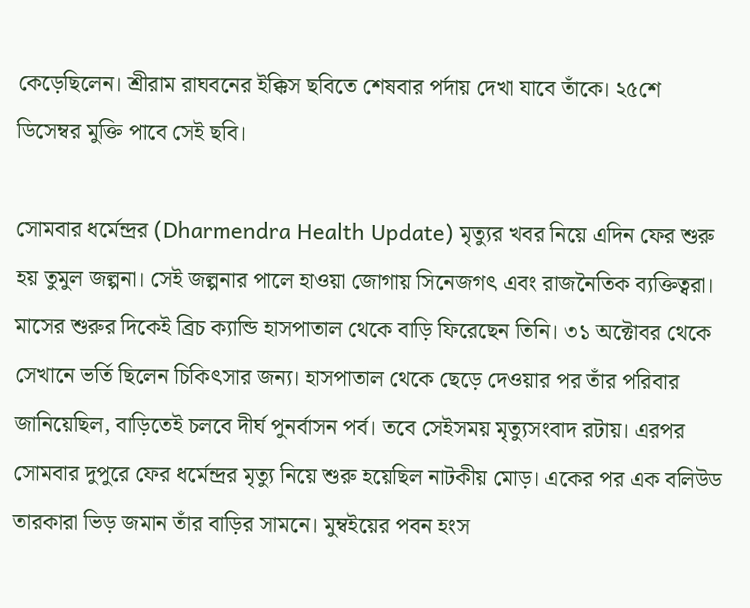কেড়েছিলেন। শ্রীরাম রাঘবনের ইক্কিস ছবিতে শেষবার পর্দায় দেখা যাবে তাঁকে। ২৫শে ডিসেম্বর মুক্তি পাবে সেই ছবি।

সোমবার ধর্মেন্দ্রর (Dharmendra Health Update) মৃত্যুর খবর নিয়ে এদিন ফের শুরু হয় তুমুল জল্পনা। সেই জল্পনার পালে হাওয়া জোগায় সিনেজগৎ এবং রাজনৈতিক ব্যক্তিত্বরা। মাসের শুরুর দিকেই ব্রিচ ক্যান্ডি হাসপাতাল থেকে বাড়ি ফিরেছেন তিনি। ৩১ অক্টোবর থেকে সেখানে ভর্তি ছিলেন চিকিৎসার জন্য। হাসপাতাল থেকে ছেড়ে দেওয়ার পর তাঁর পরিবার জানিয়েছিল, বাড়িতেই চলবে দীর্ঘ পুনর্বাসন পর্ব। তবে সেইসময় মৃত্যুসংবাদ রটায়। এরপর সোমবার দুপুরে ফের ধর্মেন্দ্রর মৃত্যু নিয়ে শুরু হয়েছিল নাটকীয় মোড়। একের পর এক বলিউড তারকারা ভিড় জমান তাঁর বাড়ির সামনে। মুম্বইয়ের পবন হংস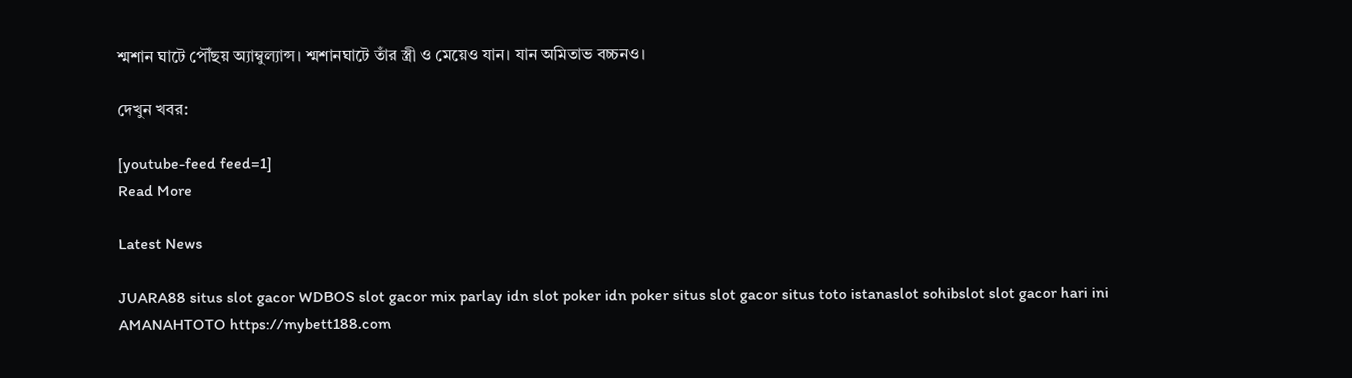শ্মশান ঘাটে পৌঁছয় অ্যাম্বুল্যান্স। শ্মশানঘাটে তাঁর স্ত্রী ও মেয়েও যান। যান অমিতাভ বচ্চনও।

দেখুন খবর:

[youtube-feed feed=1]
Read More

Latest News

JUARA88 situs slot gacor WDBOS slot gacor mix parlay idn slot poker idn poker situs slot gacor situs toto istanaslot sohibslot slot gacor hari ini AMANAHTOTO https://mybett188.com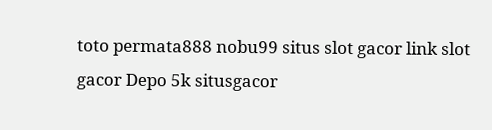toto permata888 nobu99 situs slot gacor link slot gacor Depo 5k situsgacor